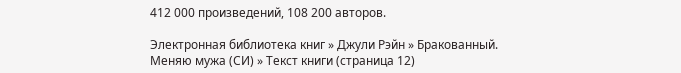412 000 произведений, 108 200 авторов.

Электронная библиотека книг » Джули Рэйн » Бракованный. Меняю мужа (СИ) » Текст книги (страница 12)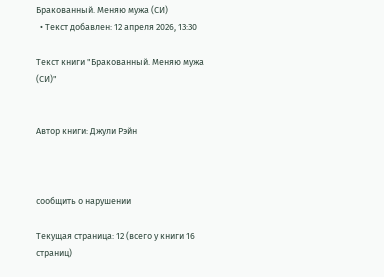Бракованный. Меняю мужа (СИ)
  • Текст добавлен: 12 апреля 2026, 13:30

Текст книги "Бракованный. Меняю мужа (СИ)"


Автор книги: Джули Рэйн



сообщить о нарушении

Текущая страница: 12 (всего у книги 16 страниц)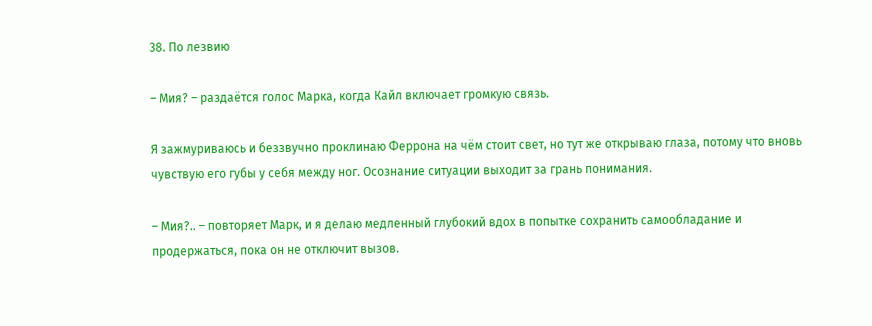38. По лезвию

– Мия? – раздаётся голос Марка, когда Кайл включает громкую связь.

Я зажмуриваюсь и беззвучно проклинаю Феррона на чём стоит свет, но тут же открываю глаза, потому что вновь чувствую его губы у себя между ног. Осознание ситуации выходит за грань понимания.

– Мия?.. – повторяет Марк, и я делаю медленный глубокий вдох в попытке сохранить самообладание и продержаться, пока он не отключит вызов.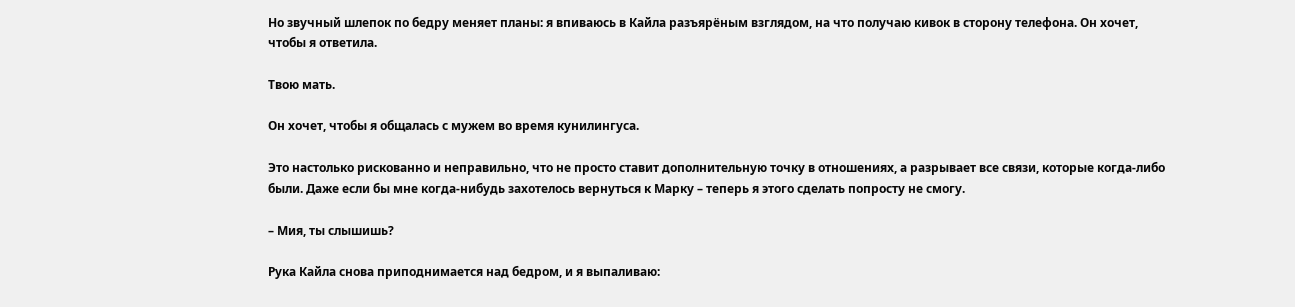Но звучный шлепок по бедру меняет планы: я впиваюсь в Кайла разъярёным взглядом, на что получаю кивок в сторону телефона. Он хочет, чтобы я ответила.

Твою мать.

Он хочет, чтобы я общалась с мужем во время кунилингуса.

Это настолько рискованно и неправильно, что не просто ставит дополнительную точку в отношениях, а разрывает все связи, которые когда-либо были. Даже если бы мне когда-нибудь захотелось вернуться к Марку – теперь я этого сделать попросту не смогу.

– Мия, ты слышишь?

Рука Кайла снова приподнимается над бедром, и я выпаливаю: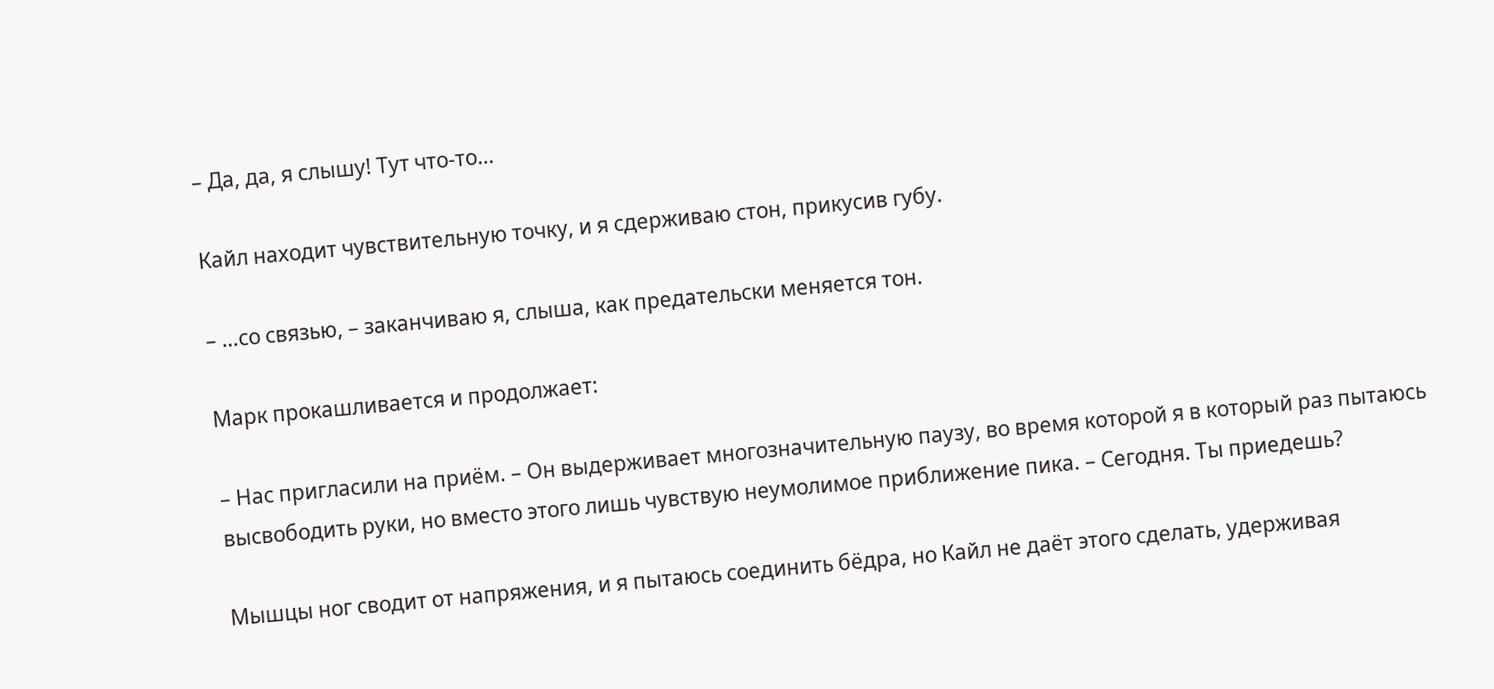– Да, да, я слышу! Тут что-то…

Кайл находит чувствительную точку, и я сдерживаю стон, прикусив губу.

– …со связью, – заканчиваю я, слыша, как предательски меняется тон.

Марк прокашливается и продолжает:

– Нас пригласили на приём. – Он выдерживает многозначительную паузу, во время которой я в который раз пытаюсь высвободить руки, но вместо этого лишь чувствую неумолимое приближение пика. – Сегодня. Ты приедешь?

Мышцы ног сводит от напряжения, и я пытаюсь соединить бёдра, но Кайл не даёт этого сделать, удерживая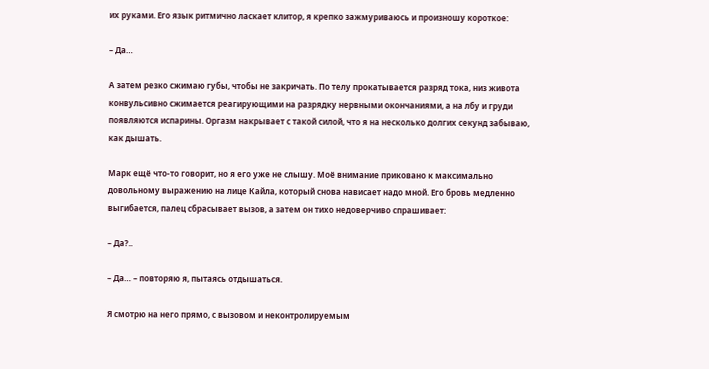их руками. Его язык ритмично ласкает клитор, я крепко зажмуриваюсь и произношу короткое:

– Да…

А затем резко сжимаю губы, чтобы не закричать. По телу прокатывается разряд тока, низ живота конвульсивно сжимается реагирующими на разрядку нервными окончаниями, а на лбу и груди появляются испарины. Оргазм накрывает с такой силой, что я на несколько долгих секунд забываю, как дышать.

Марк ещё что-то говорит, но я его уже не слышу. Моё внимание приковано к максимально довольному выражению на лице Кайла, который снова нависает надо мной. Его бровь медленно выгибается, палец сбрасывает вызов, а затем он тихо недоверчиво спрашивает:

– Да?..

– Да… – повторяю я, пытаясь отдышаться.

Я смотрю на него прямо, с вызовом и неконтролируемым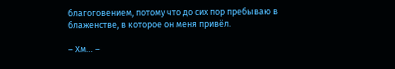благоговением, потому что до сих пор пребываю в блаженстве, в которое он меня привёл.

– Хм… –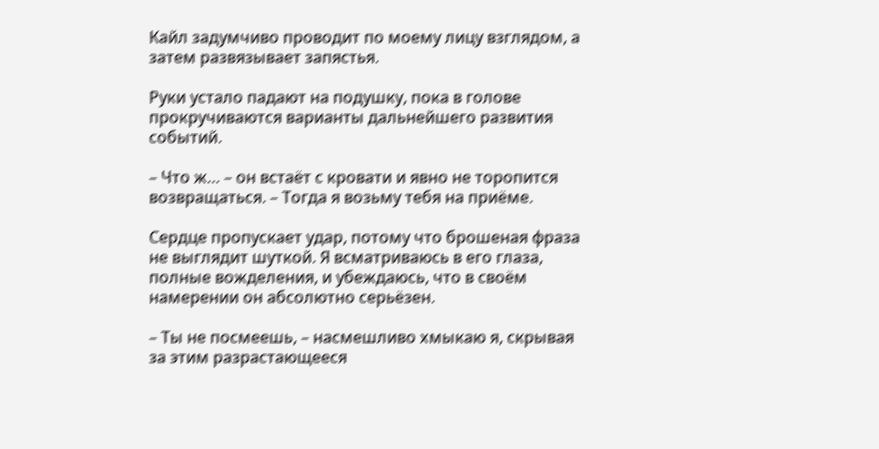Кайл задумчиво проводит по моему лицу взглядом, а затем развязывает запястья.

Руки устало падают на подушку, пока в голове прокручиваются варианты дальнейшего развития событий.

– Что ж… – он встаёт с кровати и явно не торопится возвращаться. – Тогда я возьму тебя на приёме.

Сердце пропускает удар, потому что брошеная фраза не выглядит шуткой. Я всматриваюсь в его глаза, полные вожделения, и убеждаюсь, что в своём намерении он абсолютно серьёзен.

– Ты не посмеешь, – насмешливо хмыкаю я, скрывая за этим разрастающееся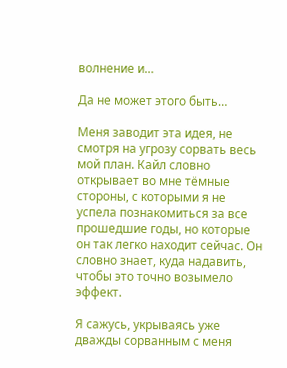волнение и…

Да не может этого быть…

Меня заводит эта идея, не смотря на угрозу сорвать весь мой план. Кайл словно открывает во мне тёмные стороны, с которыми я не успела познакомиться за все прошедшие годы, но которые он так легко находит сейчас. Он словно знает, куда надавить, чтобы это точно возымело эффект.

Я сажусь, укрываясь уже дважды сорванным с меня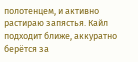полотенцем, и активно растираю запястья. Кайл подходит ближе, аккуратно берётся за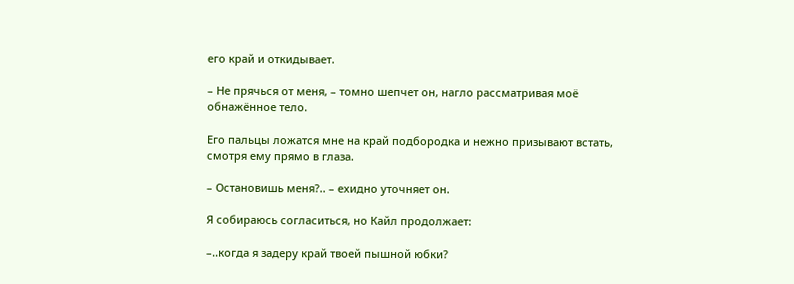его край и откидывает.

– Не прячься от меня, – томно шепчет он, нагло рассматривая моё обнажённое тело.

Его пальцы ложатся мне на край подбородка и нежно призывают встать, смотря ему прямо в глаза.

– Остановишь меня?.. – ехидно уточняет он.

Я собираюсь согласиться, но Кайл продолжает:

–..когда я задеру край твоей пышной юбки?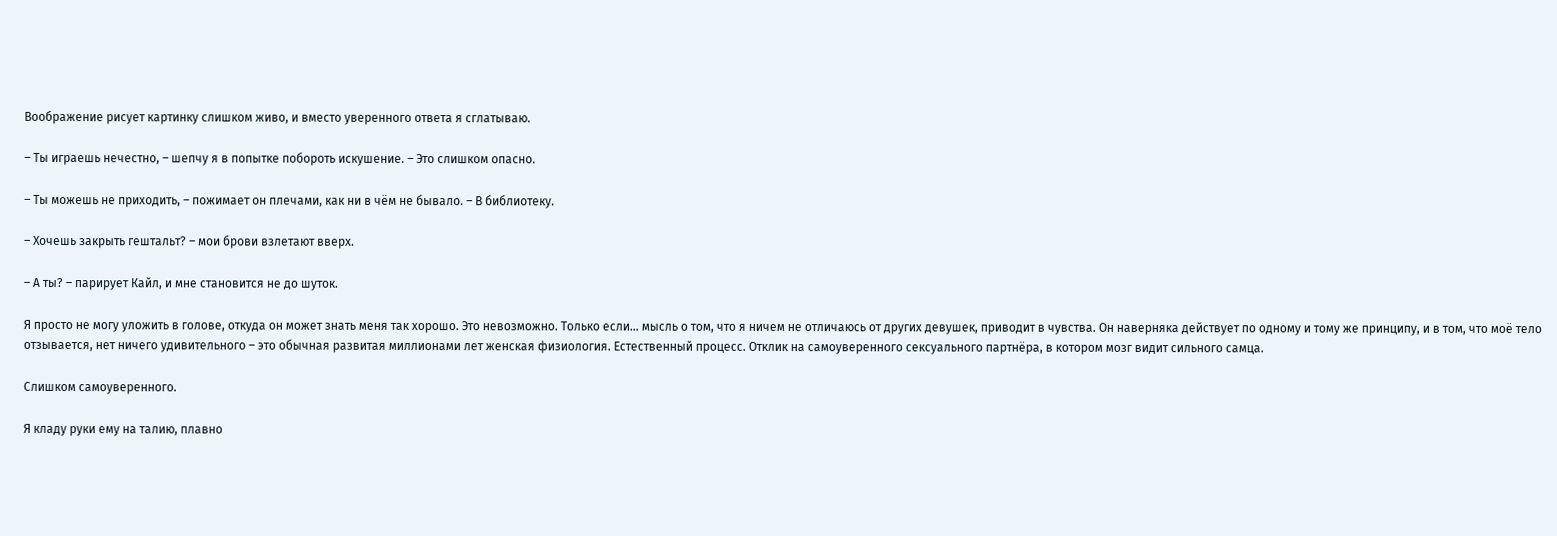Воображение рисует картинку слишком живо, и вместо уверенного ответа я сглатываю.

– Ты играешь нечестно, – шепчу я в попытке побороть искушение. – Это слишком опасно.

– Ты можешь не приходить, – пожимает он плечами, как ни в чём не бывало. – В библиотеку.

– Хочешь закрыть гештальт? – мои брови взлетают вверх.

– А ты? – парирует Кайл, и мне становится не до шуток.

Я просто не могу уложить в голове, откуда он может знать меня так хорошо. Это невозможно. Только если… мысль о том, что я ничем не отличаюсь от других девушек, приводит в чувства. Он наверняка действует по одному и тому же принципу, и в том, что моё тело отзывается, нет ничего удивительного – это обычная развитая миллионами лет женская физиология. Естественный процесс. Отклик на самоуверенного сексуального партнёра, в котором мозг видит сильного самца.

Слишком самоуверенного.

Я кладу руки ему на талию, плавно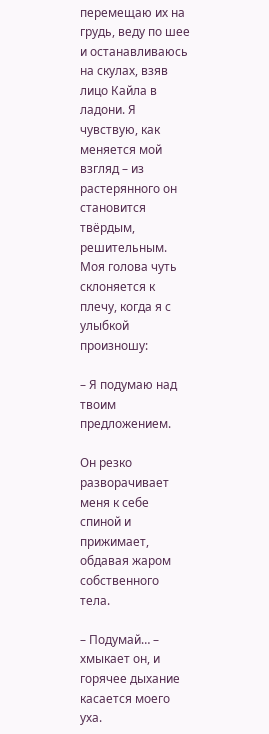перемещаю их на грудь, веду по шее и останавливаюсь на скулах, взяв лицо Кайла в ладони. Я чувствую, как меняется мой взгляд – из растерянного он становится твёрдым, решительным. Моя голова чуть склоняется к плечу, когда я с улыбкой произношу:

– Я подумаю над твоим предложением.

Он резко разворачивает меня к себе спиной и прижимает, обдавая жаром собственного тела.

– Подумай… – хмыкает он, и горячее дыхание касается моего уха.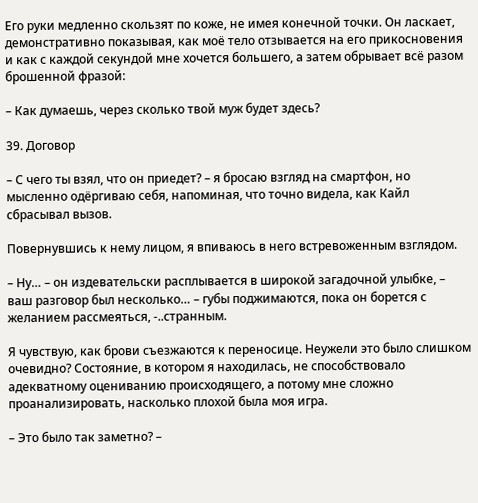Его руки медленно скользят по коже, не имея конечной точки. Он ласкает, демонстративно показывая, как моё тело отзывается на его прикосновения и как с каждой секундой мне хочется большего, а затем обрывает всё разом брошенной фразой:

– Как думаешь, через сколько твой муж будет здесь?

39. Договор

– С чего ты взял, что он приедет? – я бросаю взгляд на смартфон, но мысленно одёргиваю себя, напоминая, что точно видела, как Кайл сбрасывал вызов.

Повернувшись к нему лицом, я впиваюсь в него встревоженным взглядом.

– Ну… – он издевательски расплывается в широкой загадочной улыбке, – ваш разговор был несколько… – губы поджимаются, пока он борется с желанием рассмеяться, -..странным.

Я чувствую, как брови съезжаются к переносице. Неужели это было слишком очевидно? Состояние, в котором я находилась, не способствовало адекватному оцениванию происходящего, а потому мне сложно проанализировать, насколько плохой была моя игра.

– Это было так заметно? –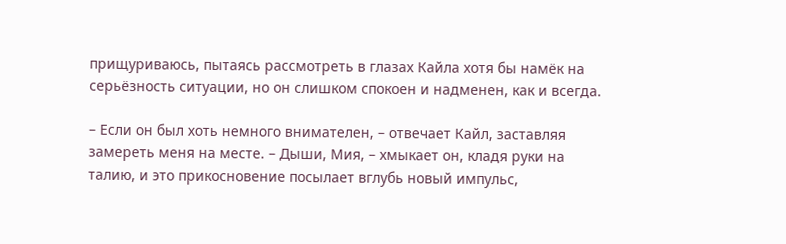прищуриваюсь, пытаясь рассмотреть в глазах Кайла хотя бы намёк на серьёзность ситуации, но он слишком спокоен и надменен, как и всегда.

– Если он был хоть немного внимателен, – отвечает Кайл, заставляя замереть меня на месте. – Дыши, Мия, – хмыкает он, кладя руки на талию, и это прикосновение посылает вглубь новый импульс,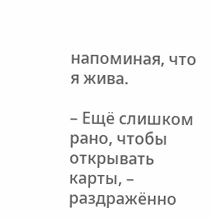напоминая, что я жива.

– Ещё слишком рано, чтобы открывать карты, – раздражённо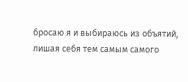бросаю я и выбираюсь из объятий, лишая себя тем самым самого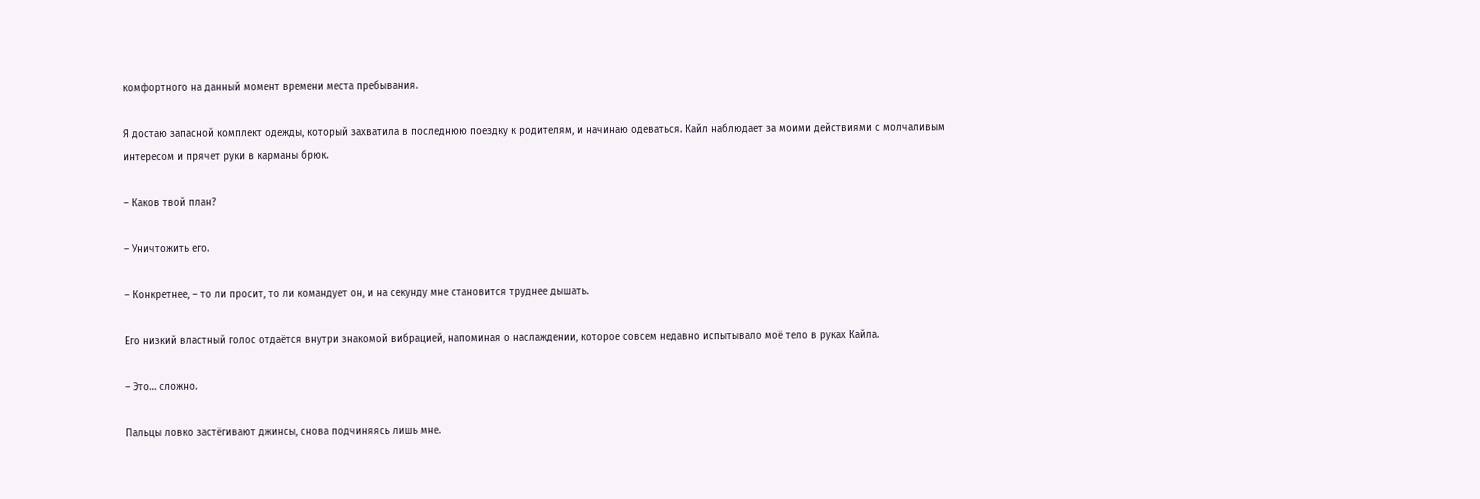комфортного на данный момент времени места пребывания.

Я достаю запасной комплект одежды, который захватила в последнюю поездку к родителям, и начинаю одеваться. Кайл наблюдает за моими действиями с молчаливым интересом и прячет руки в карманы брюк.

– Каков твой план?

– Уничтожить его.

– Конкретнее, – то ли просит, то ли командует он, и на секунду мне становится труднее дышать.

Его низкий властный голос отдаётся внутри знакомой вибрацией, напоминая о наслаждении, которое совсем недавно испытывало моё тело в руках Кайла.

– Это… сложно.

Пальцы ловко застёгивают джинсы, снова подчиняясь лишь мне.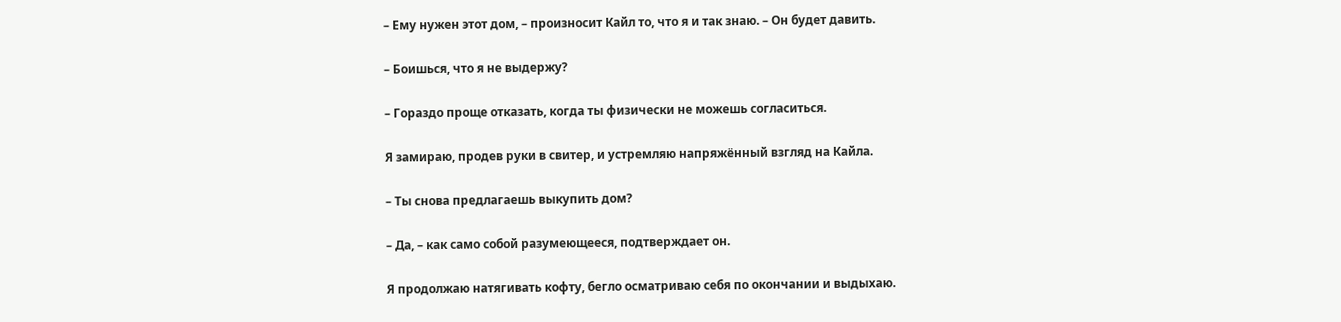– Ему нужен этот дом, – произносит Кайл то, что я и так знаю. – Он будет давить.

– Боишься, что я не выдержу?

– Гораздо проще отказать, когда ты физически не можешь согласиться.

Я замираю, продев руки в свитер, и устремляю напряжённый взгляд на Кайла.

– Ты снова предлагаешь выкупить дом?

– Да, – как само собой разумеющееся, подтверждает он.

Я продолжаю натягивать кофту, бегло осматриваю себя по окончании и выдыхаю.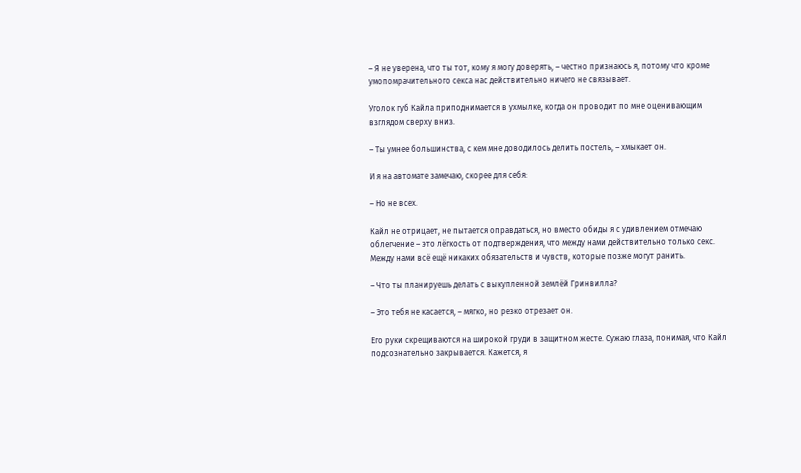– Я не уверена, что ты тот, кому я могу доверять, – честно признаюсь я, потому что кроме умопомрачительного секса нас действительно ничего не связывает.

Уголок губ Кайла приподнимается в ухмылке, когда он проводит по мне оценивающим взглядом сверху вниз.

– Ты умнее большинства, с кем мне доводилось делить постель, – хмыкает он.

И я на автомате замечаю, скорее для себя:

– Но не всех.

Кайл не отрицает, не пытается оправдаться, но вместо обиды я с удивлением отмечаю облегчение – это лёгкость от подтверждения, что между нами действительно только секс. Между нами всё ещё никаких обязательств и чувств, которые позже могут ранить.

– Что ты планируешь делать с выкупленной землёй Гринвилла?

– Это тебя не касается, – мягко, но резко отрезает он.

Его руки скрещиваются на широкой груди в защитном жесте. Сужаю глаза, понимая, что Кайл подсознательно закрывается. Кажется, я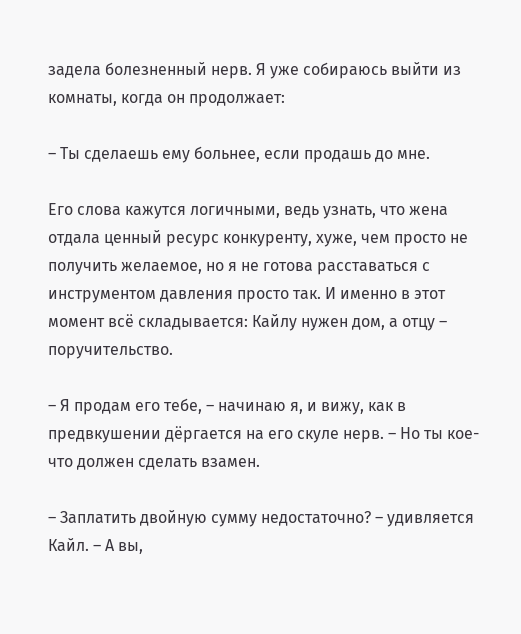задела болезненный нерв. Я уже собираюсь выйти из комнаты, когда он продолжает:

– Ты сделаешь ему больнее, если продашь до мне.

Его слова кажутся логичными, ведь узнать, что жена отдала ценный ресурс конкуренту, хуже, чем просто не получить желаемое, но я не готова расставаться с инструментом давления просто так. И именно в этот момент всё складывается: Кайлу нужен дом, а отцу – поручительство.

– Я продам его тебе, – начинаю я, и вижу, как в предвкушении дёргается на его скуле нерв. – Но ты кое-что должен сделать взамен.

– Заплатить двойную сумму недостаточно? – удивляется Кайл. – А вы,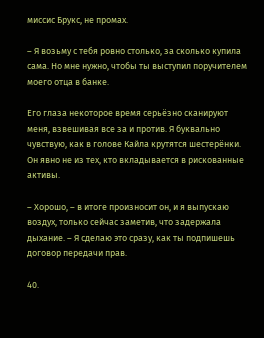миссис Брукс, не промах.

– Я возьму с тебя ровно столько, за сколько купила сама. Но мне нужно, чтобы ты выступил поручителем моего отца в банке.

Его глаза некоторое время серьёзно сканируют меня, взвешивая все за и против. Я буквально чувствую, как в голове Кайла крутятся шестерёнки. Он явно не из тех, кто вкладывается в рискованные активы.

– Хорошо, – в итоге произносит он, и я выпускаю воздух, только сейчас заметив, что задержала дыхание. – Я сделаю это сразу, как ты подпишешь договор передачи прав.

40.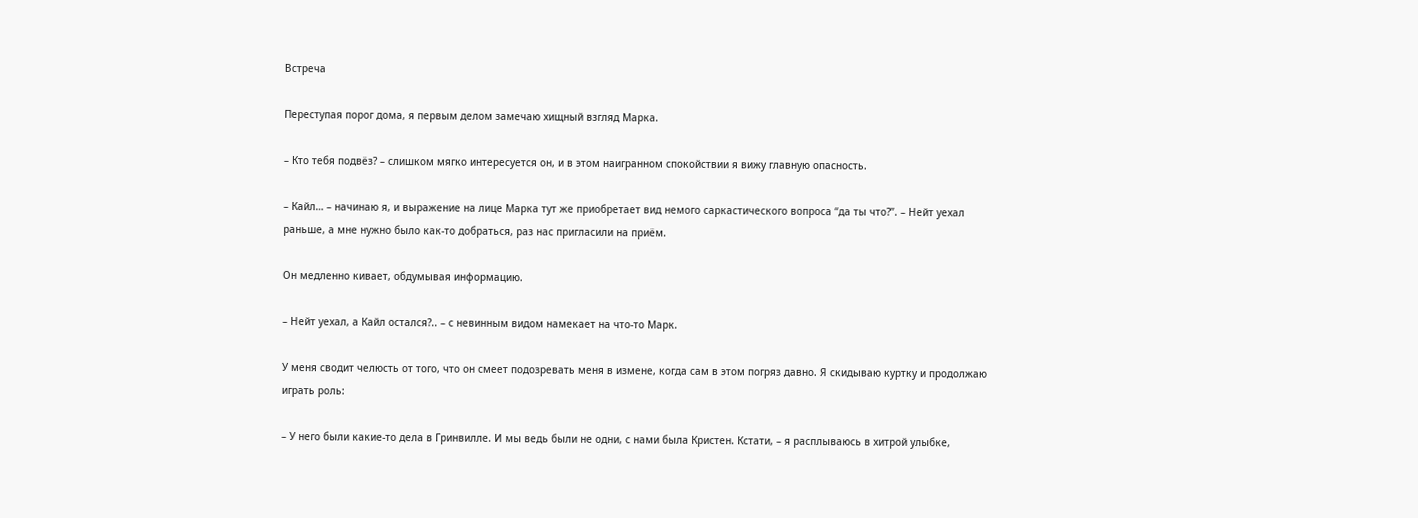Встреча

Переступая порог дома, я первым делом замечаю хищный взгляд Марка.

– Кто тебя подвёз? – слишком мягко интересуется он, и в этом наигранном спокойствии я вижу главную опасность.

– Кайл… – начинаю я, и выражение на лице Марка тут же приобретает вид немого саркастического вопроса “да ты что?”. – Нейт уехал раньше, а мне нужно было как-то добраться, раз нас пригласили на приём.

Он медленно кивает, обдумывая информацию.

– Нейт уехал, а Кайл остался?.. – с невинным видом намекает на что-то Марк.

У меня сводит челюсть от того, что он смеет подозревать меня в измене, когда сам в этом погряз давно. Я скидываю куртку и продолжаю играть роль:

– У него были какие-то дела в Гринвилле. И мы ведь были не одни, с нами была Кристен. Кстати, – я расплываюсь в хитрой улыбке,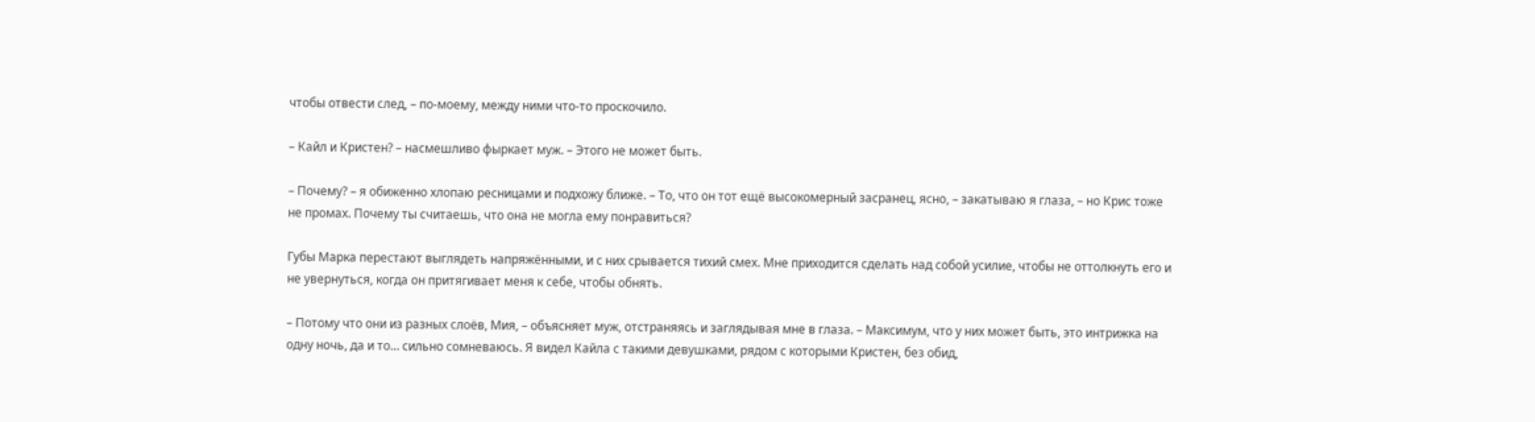чтобы отвести след, – по-моему, между ними что-то проскочило.

– Кайл и Кристен? – насмешливо фыркает муж. – Этого не может быть.

– Почему? – я обиженно хлопаю ресницами и подхожу ближе. – То, что он тот ещё высокомерный засранец, ясно, – закатываю я глаза, – но Крис тоже не промах. Почему ты считаешь, что она не могла ему понравиться?

Губы Марка перестают выглядеть напряжёнными, и с них срывается тихий смех. Мне приходится сделать над собой усилие, чтобы не оттолкнуть его и не увернуться, когда он притягивает меня к себе, чтобы обнять.

– Потому что они из разных слоёв, Мия, – объясняет муж, отстраняясь и заглядывая мне в глаза. – Максимум, что у них может быть, это интрижка на одну ночь, да и то… сильно сомневаюсь. Я видел Кайла с такими девушками, рядом с которыми Кристен, без обид,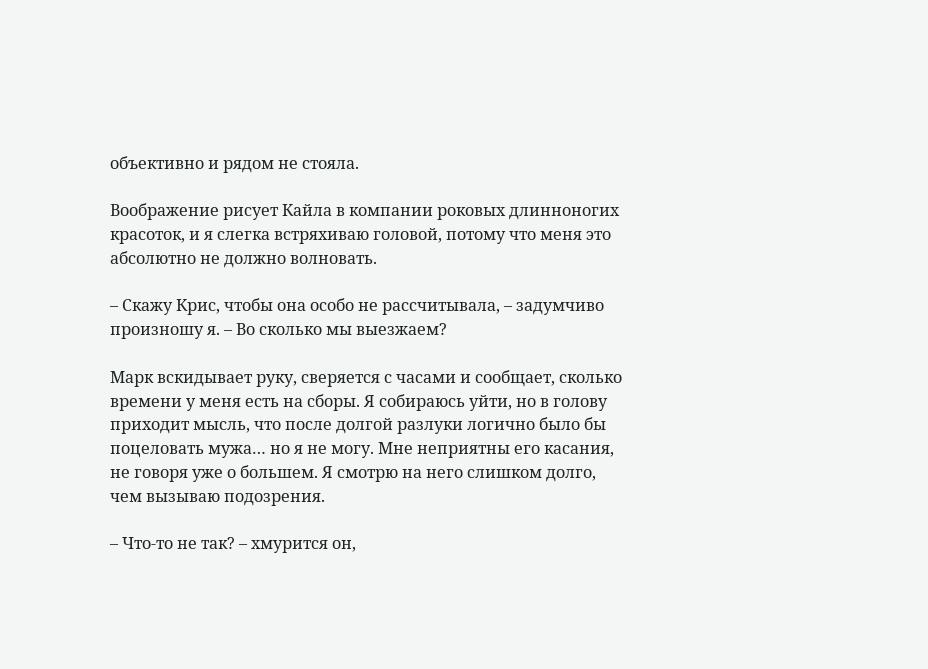объективно и рядом не стояла.

Воображение рисует Кайла в компании роковых длинноногих красоток, и я слегка встряхиваю головой, потому что меня это абсолютно не должно волновать.

– Скажу Крис, чтобы она особо не рассчитывала, – задумчиво произношу я. – Во сколько мы выезжаем?

Марк вскидывает руку, сверяется с часами и сообщает, сколько времени у меня есть на сборы. Я собираюсь уйти, но в голову приходит мысль, что после долгой разлуки логично было бы поцеловать мужа… но я не могу. Мне неприятны его касания, не говоря уже о большем. Я смотрю на него слишком долго, чем вызываю подозрения.

– Что-то не так? – хмурится он,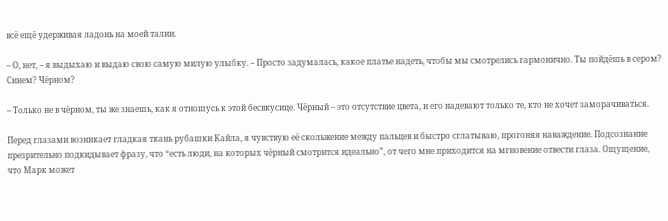всё ещё удерживая ладонь на моей талии.

– О, нет, – я выдыхаю и выдаю свою самую милую улыбку. – Просто задумалась, какое платье надеть, чтобы мы смотрелись гармонично. Ты пойдёшь в сером? Синем? Чёрном?

– Только не в чёрном, ты же знаешь, как я отношусь к этой бесвкусице. Чёрный – это отсутствие цвета, и его надевают только те, кто не хочет заморачиваться.

Перед глазами возникает гладкая ткань рубашки Кайла, я чувствую её скольжение между пальцев и быстро сглатываю, прогоняя наваждение. Подсознание презрительно подкидывает фразу, что “есть люди, на которых чёрный смотрится идеально”, от чего мне приходится на мгновение отвести глаза. Ощущение, что Марк может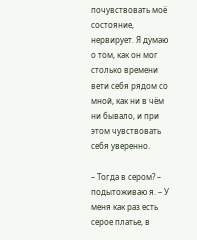почувствовать моё состояние, нервирует. Я думаю о том, как он мог столько времени вети себя рядом со мной, как ни в чём ни бывало, и при этом чувствовать себя уверенно.

– Тогда в сером? – подытоживаю я. – У меня как раз есть серое платье, в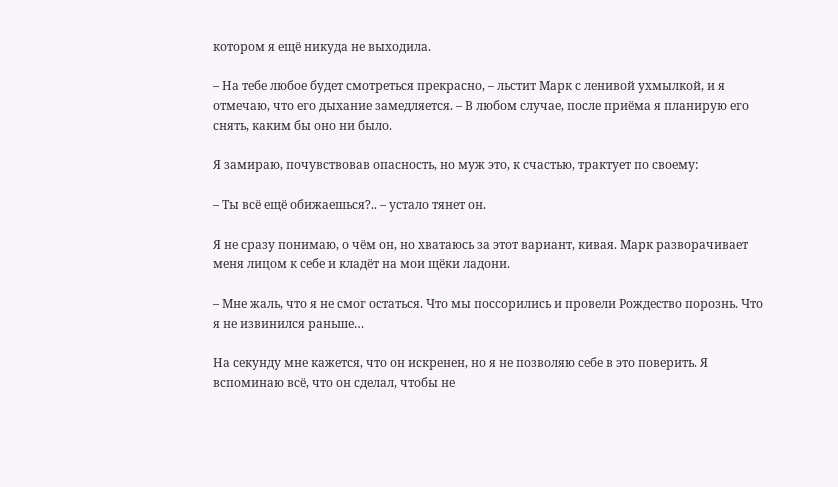котором я ещё никуда не выходила.

– На тебе любое будет смотреться прекрасно, – льстит Марк с ленивой ухмылкой, и я отмечаю, что его дыхание замедляется. – В любом случае, после приёма я планирую его снять, каким бы оно ни было.

Я замираю, почувствовав опасность, но муж это, к счастью, трактует по своему:

– Ты всё ещё обижаешься?.. – устало тянет он.

Я не сразу понимаю, о чём он, но хватаюсь за этот вариант, кивая. Марк разворачивает меня лицом к себе и кладёт на мои щёки ладони.

– Мне жаль, что я не смог остаться. Что мы поссорились и провели Рождество порознь. Что я не извинился раньше…

На секунду мне кажется, что он искренен, но я не позволяю себе в это поверить. Я вспоминаю всё, что он сделал, чтобы не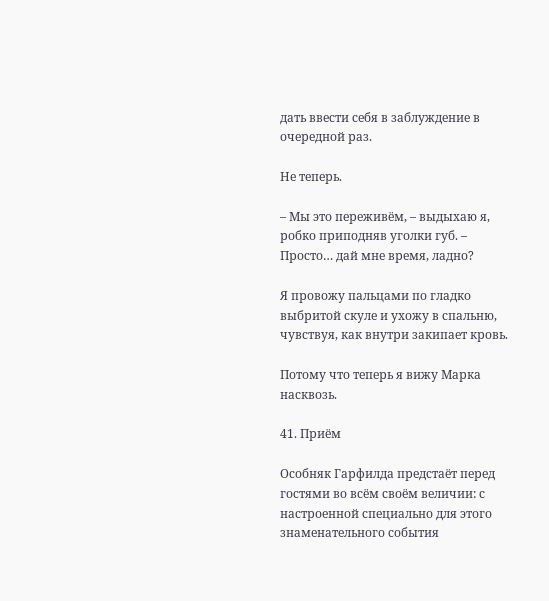дать ввести себя в заблуждение в очередной раз.

Не теперь.

– Мы это переживём, – выдыхаю я, робко приподняв уголки губ. – Просто… дай мне время, ладно?

Я провожу пальцами по гладко выбритой скуле и ухожу в спальню, чувствуя, как внутри закипает кровь.

Потому что теперь я вижу Марка насквозь.

41. Приём

Особняк Гарфилда предстаёт перед гостями во всём своём величии: с настроенной специально для этого знаменательного события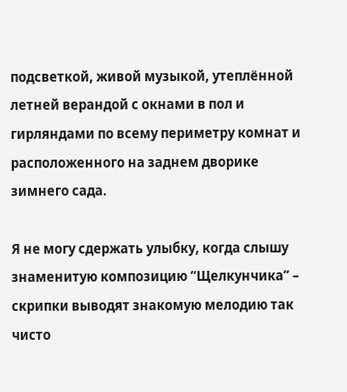подсветкой, живой музыкой, утеплённой летней верандой с окнами в пол и гирляндами по всему периметру комнат и расположенного на заднем дворике зимнего сада.

Я не могу сдержать улыбку, когда слышу знаменитую композицию “Щелкунчика” – скрипки выводят знакомую мелодию так чисто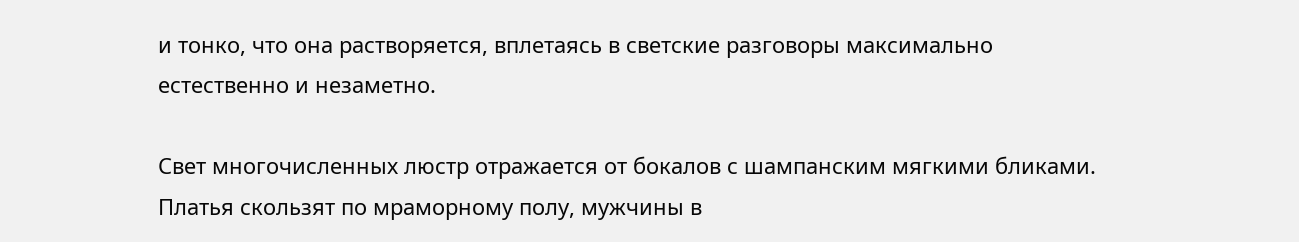и тонко, что она растворяется, вплетаясь в светские разговоры максимально естественно и незаметно.

Свет многочисленных люстр отражается от бокалов с шампанским мягкими бликами. Платья скользят по мраморному полу, мужчины в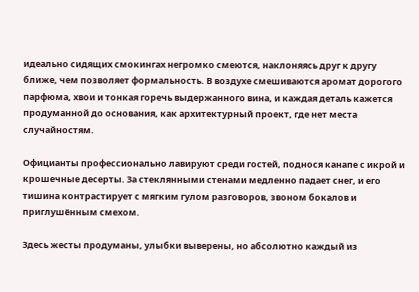идеально сидящих смокингах негромко смеются, наклоняясь друг к другу ближе, чем позволяет формальность. В воздухе смешиваются аромат дорогого парфюма, хвои и тонкая горечь выдержанного вина, и каждая деталь кажется продуманной до основания, как архитектурный проект, где нет места случайностям.

Официанты профессионально лавируют среди гостей, поднося канапе с икрой и крошечные десерты. За стеклянными стенами медленно падает снег, и его тишина контрастирует с мягким гулом разговоров, звоном бокалов и приглушённым смехом.

Здесь жесты продуманы, улыбки выверены, но абсолютно каждый из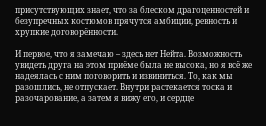присутствующих знает, что за блеском драгоценностей и безупречных костюмов прячутся амбиции, ревность и хрупкие договорённости.

И первое, что я замечаю – здесь нет Нейта. Возможность увидеть друга на этом приёме была не высока, но я всё же надеялась с ним поговорить и извиниться. То, как мы разошлись, не отпускает. Внутри растекается тоска и разочарование, а затем я вижу его, и сердце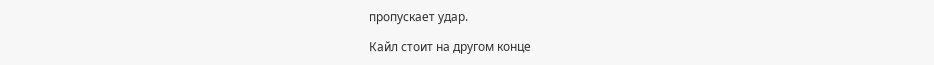пропускает удар.

Кайл стоит на другом конце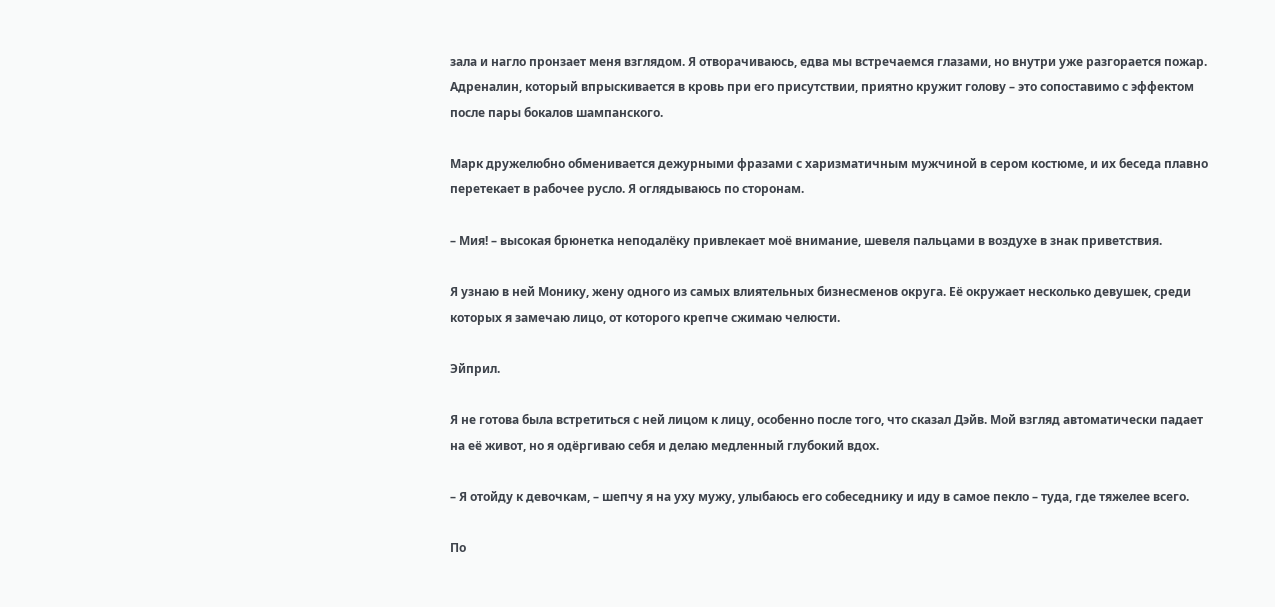зала и нагло пронзает меня взглядом. Я отворачиваюсь, едва мы встречаемся глазами, но внутри уже разгорается пожар. Адреналин, который впрыскивается в кровь при его присутствии, приятно кружит голову – это сопоставимо с эффектом после пары бокалов шампанского.

Марк дружелюбно обменивается дежурными фразами с харизматичным мужчиной в сером костюме, и их беседа плавно перетекает в рабочее русло. Я оглядываюсь по сторонам.

– Мия! – высокая брюнетка неподалёку привлекает моё внимание, шевеля пальцами в воздухе в знак приветствия.

Я узнаю в ней Монику, жену одного из самых влиятельных бизнесменов округа. Её окружает несколько девушек, среди которых я замечаю лицо, от которого крепче сжимаю челюсти.

Эйприл.

Я не готова была встретиться с ней лицом к лицу, особенно после того, что сказал Дэйв. Мой взгляд автоматически падает на её живот, но я одёргиваю себя и делаю медленный глубокий вдох.

– Я отойду к девочкам, – шепчу я на уху мужу, улыбаюсь его собеседнику и иду в самое пекло – туда, где тяжелее всего.

По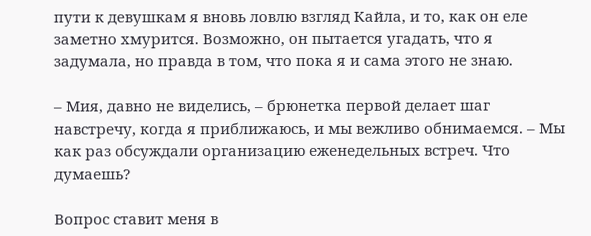пути к девушкам я вновь ловлю взгляд Кайла, и то, как он еле заметно хмурится. Возможно, он пытается угадать, что я задумала, но правда в том, что пока я и сама этого не знаю.

– Мия, давно не виделись, – брюнетка первой делает шаг навстречу, когда я приближаюсь, и мы вежливо обнимаемся. – Мы как раз обсуждали организацию еженедельных встреч. Что думаешь?

Вопрос ставит меня в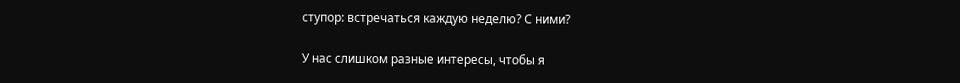ступор: встречаться каждую неделю? С ними?

У нас слишком разные интересы, чтобы я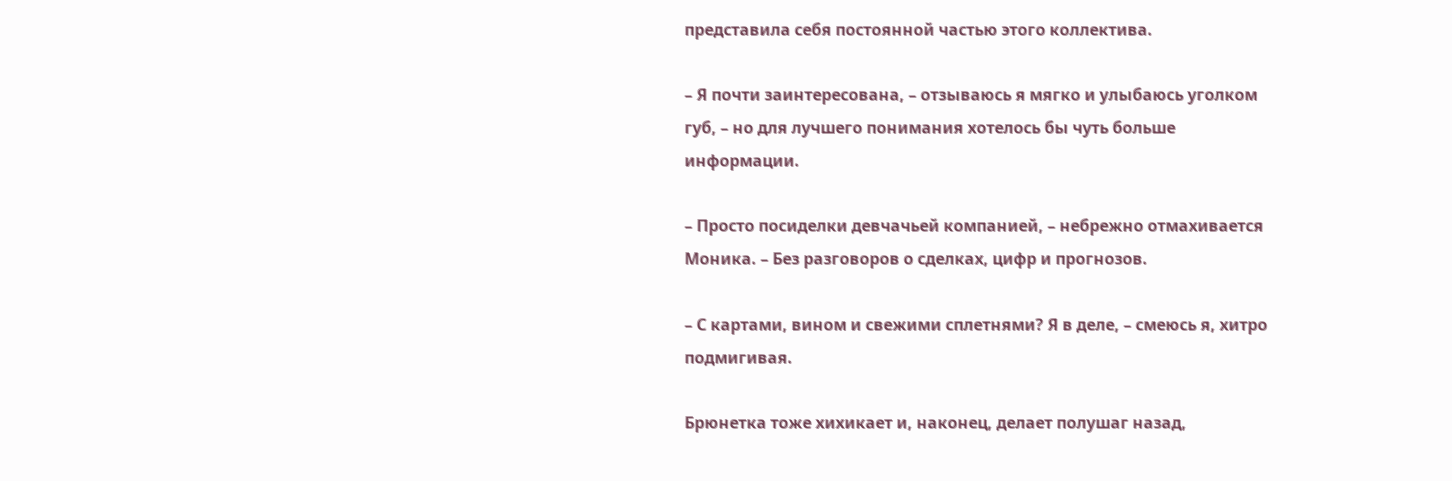представила себя постоянной частью этого коллектива.

– Я почти заинтересована, – отзываюсь я мягко и улыбаюсь уголком губ, – но для лучшего понимания хотелось бы чуть больше информации.

– Просто посиделки девчачьей компанией, – небрежно отмахивается Моника. – Без разговоров о сделках, цифр и прогнозов.

– С картами, вином и свежими сплетнями? Я в деле, – смеюсь я, хитро подмигивая.

Брюнетка тоже хихикает и, наконец, делает полушаг назад,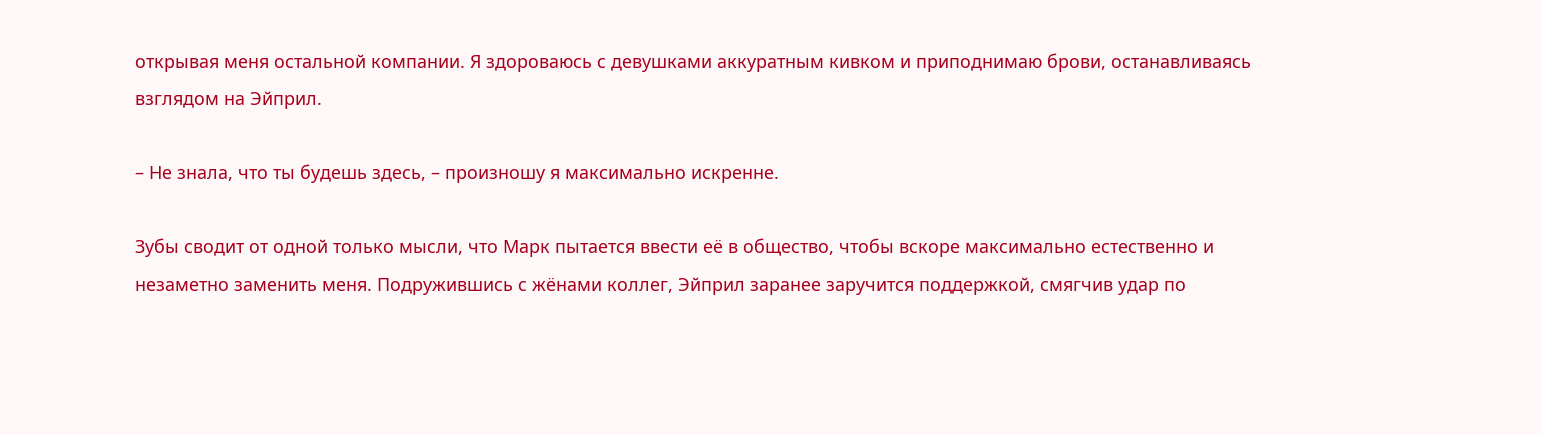открывая меня остальной компании. Я здороваюсь с девушками аккуратным кивком и приподнимаю брови, останавливаясь взглядом на Эйприл.

– Не знала, что ты будешь здесь, – произношу я максимально искренне.

Зубы сводит от одной только мысли, что Марк пытается ввести её в общество, чтобы вскоре максимально естественно и незаметно заменить меня. Подружившись с жёнами коллег, Эйприл заранее заручится поддержкой, смягчив удар по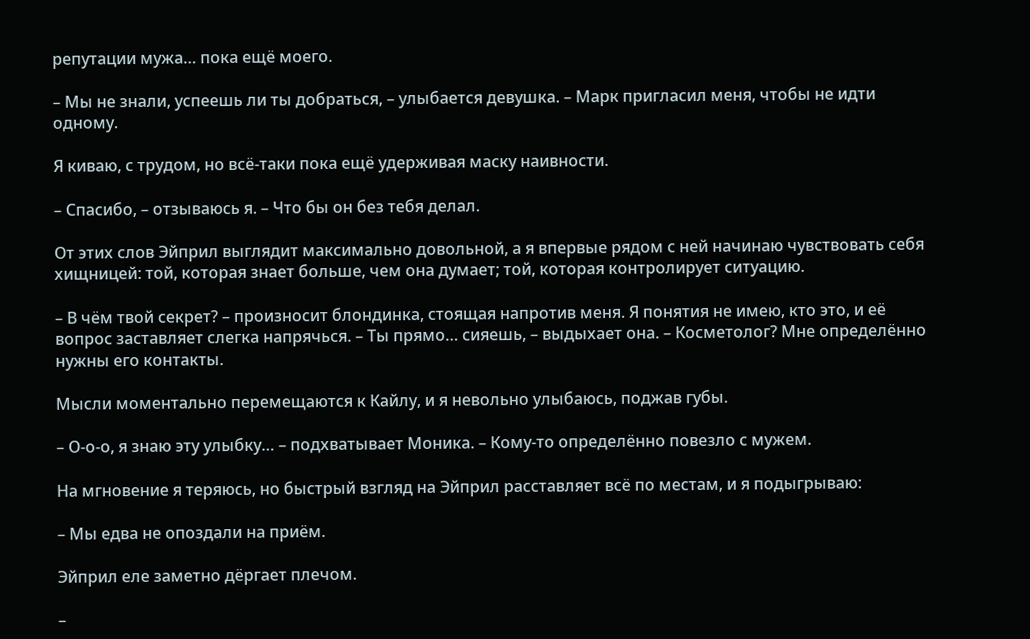репутации мужа… пока ещё моего.

– Мы не знали, успеешь ли ты добраться, – улыбается девушка. – Марк пригласил меня, чтобы не идти одному.

Я киваю, с трудом, но всё-таки пока ещё удерживая маску наивности.

– Спасибо, – отзываюсь я. – Что бы он без тебя делал.

От этих слов Эйприл выглядит максимально довольной, а я впервые рядом с ней начинаю чувствовать себя хищницей: той, которая знает больше, чем она думает; той, которая контролирует ситуацию.

– В чём твой секрет? – произносит блондинка, стоящая напротив меня. Я понятия не имею, кто это, и её вопрос заставляет слегка напрячься. – Ты прямо… сияешь, – выдыхает она. – Косметолог? Мне определённо нужны его контакты.

Мысли моментально перемещаются к Кайлу, и я невольно улыбаюсь, поджав губы.

– О-о-о, я знаю эту улыбку… – подхватывает Моника. – Кому-то определённо повезло с мужем.

На мгновение я теряюсь, но быстрый взгляд на Эйприл расставляет всё по местам, и я подыгрываю:

– Мы едва не опоздали на приём.

Эйприл еле заметно дёргает плечом.

–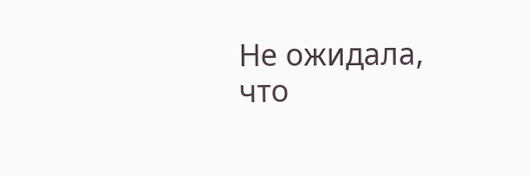Не ожидала, что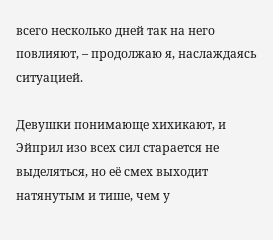всего несколько дней так на него повлияют, – продолжаю я, наслаждаясь ситуацией.

Девушки понимающе хихикают, и Эйприл изо всех сил старается не выделяться, но её смех выходит натянутым и тише, чем у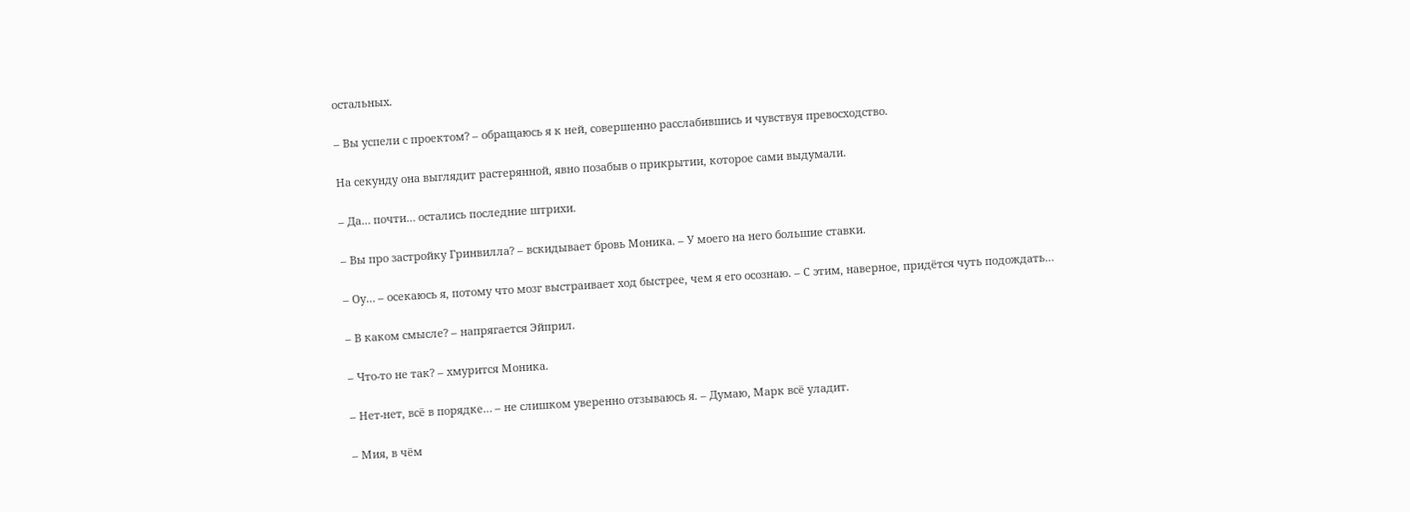остальных.

– Вы успели с проектом? – обращаюсь я к ней, совершенно расслабившись и чувствуя превосходство.

На секунду она выглядит растерянной, явно позабыв о прикрытии, которое сами выдумали.

– Да… почти… остались последние штрихи.

– Вы про застройку Гринвилла? – вскидывает бровь Моника. – У моего на него большие ставки.

– Оу… – осекаюсь я, потому что мозг выстраивает ход быстрее, чем я его осознаю. – С этим, наверное, придётся чуть подождать…

– В каком смысле? – напрягается Эйприл.

– Что-то не так? – хмурится Моника.

– Нет-нет, всё в порядке… – не слишком уверенно отзываюсь я. – Думаю, Марк всё уладит.

– Мия, в чём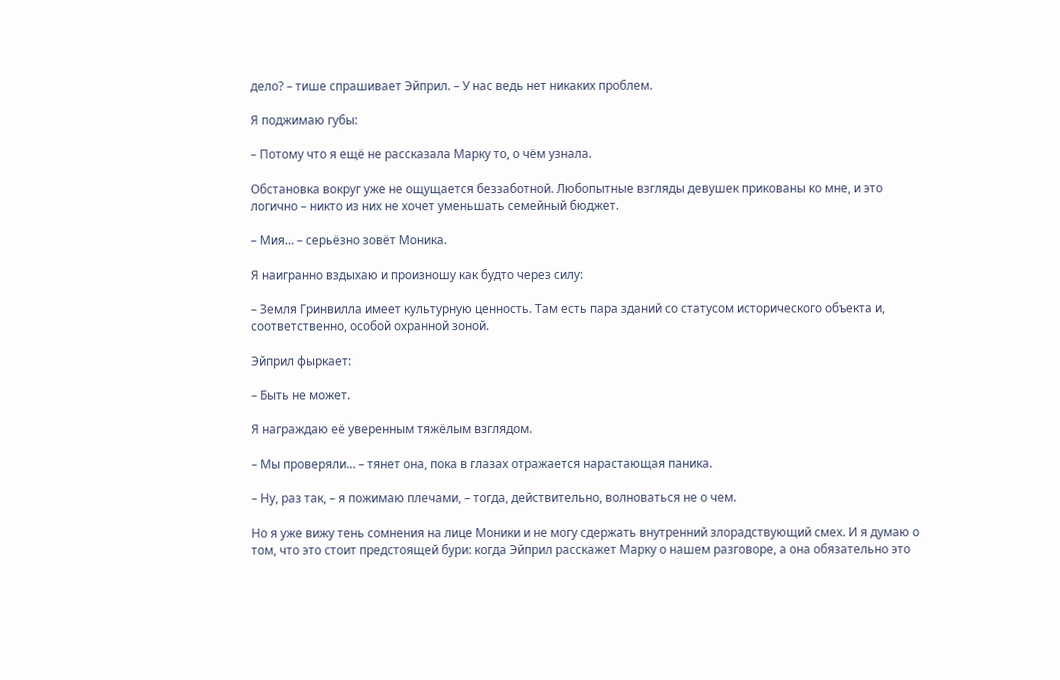дело? – тише спрашивает Эйприл. – У нас ведь нет никаких проблем.

Я поджимаю губы:

– Потому что я ещё не рассказала Марку то, о чём узнала.

Обстановка вокруг уже не ощущается беззаботной. Любопытные взгляды девушек прикованы ко мне, и это логично – никто из них не хочет уменьшать семейный бюджет.

– Мия… – серьёзно зовёт Моника.

Я наигранно вздыхаю и произношу как будто через силу:

– Земля Гринвилла имеет культурную ценность. Там есть пара зданий со статусом исторического объекта и, соответственно, особой охранной зоной.

Эйприл фыркает:

– Быть не может.

Я награждаю её уверенным тяжёлым взглядом.

– Мы проверяли… – тянет она, пока в глазах отражается нарастающая паника.

– Ну, раз так, – я пожимаю плечами, – тогда, действительно, волноваться не о чем.

Но я уже вижу тень сомнения на лице Моники и не могу сдержать внутренний злорадствующий смех. И я думаю о том, что это стоит предстоящей бури: когда Эйприл расскажет Марку о нашем разговоре, а она обязательно это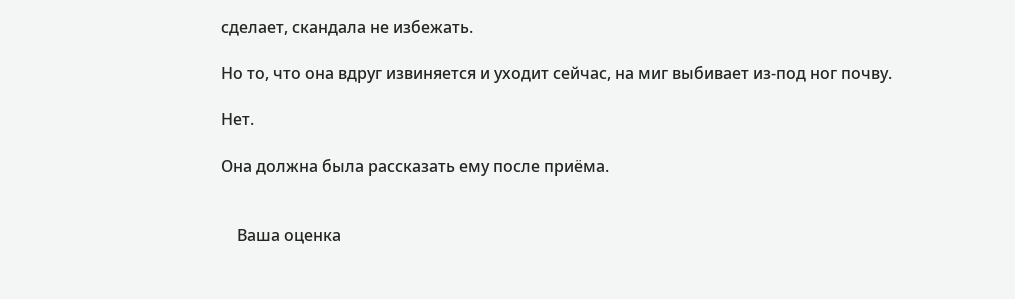сделает, скандала не избежать.

Но то, что она вдруг извиняется и уходит сейчас, на миг выбивает из-под ног почву.

Нет.

Она должна была рассказать ему после приёма.


    Ваша оценка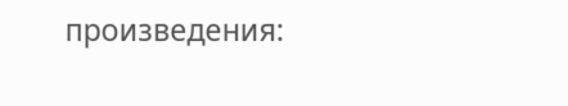произведения: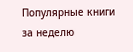Популярные книги за неделю